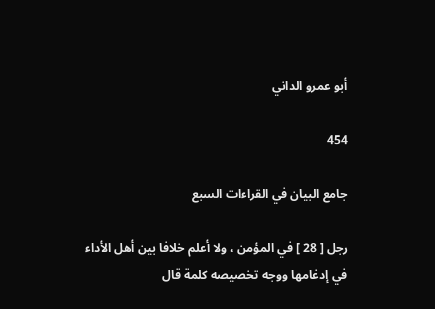أبو عمرو الداني

454

جامع البيان في القراءات السبع

رجل [ 28 ] في المؤمن ، ولا أعلم خلافا بين أهل الأداء في إدغامها ووجه تخصيصه كلمة قال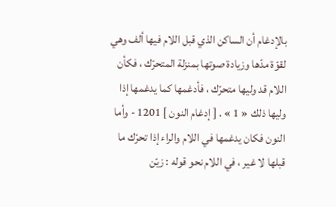بالإدغام أن الساكن الذي قبل اللام فيها ألف وهي لقوّة مدّها وزيادة صوتها بمنزلة المتحرّك ، فكأن اللام قد وليها متحرّك ، فأدغمها كما يدغمها إذا وليها ذلك « 1 » . [ إدغام النون ] 1201 - وأما النون فكان يدغمها في اللام والراء إذا تحرّك ما قبلها لا غير ، في اللام نحو قوله : زيّن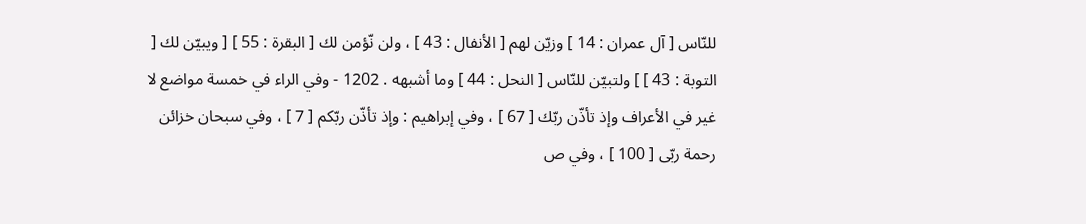للنّاس [ آل عمران : 14 ] وزيّن لهم [ الأنفال : 43 ] ، ولن نّؤمن لك [ البقرة : 55 ] [ ويبيّن لك [ التوبة : 43 ] ] ولتبيّن للنّاس [ النحل : 44 ] وما أشبهه . 1202 - وفي الراء في خمسة مواضع لا غير في الأعراف وإذ تأذّن ربّك [ 67 ] ، وفي إبراهيم : وإذ تأذّن ربّكم [ 7 ] ، وفي سبحان خزائن رحمة ربّى [ 100 ] ، وفي ص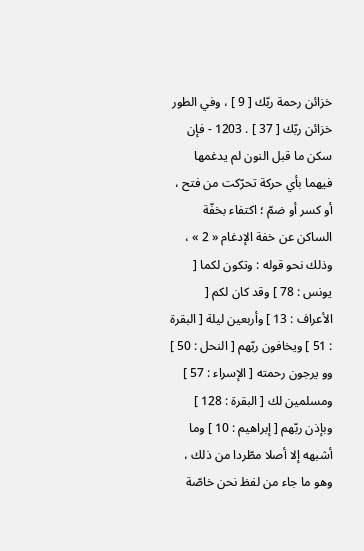خزائن رحمة ربّك [ 9 ] ، وفي الطور خزائن ربّك [ 37 ] . 1203 - فإن سكن ما قبل النون لم يدغمها فيهما بأي حركة تحرّكت من فتح ، أو كسر أو ضمّ ؛ اكتفاء بخفّة الساكن عن خفة الإدغام « 2 » ، وذلك نحو قوله : وتكون لكما [ يونس : 78 ] وقد كان لكم [ الأعراف : 13 ] وأربعين ليلة [ البقرة : 51 ] ويخافون ربّهم [ النحل : 50 ] وو يرجون رحمته [ الإسراء : 57 ] ومسلمين لك [ البقرة : 128 ] وبإذن ربّهم [ إبراهيم : 10 ] وما أشبهه إلا أصلا مطّردا من ذلك ، وهو ما جاء من لفظ نحن خاصّة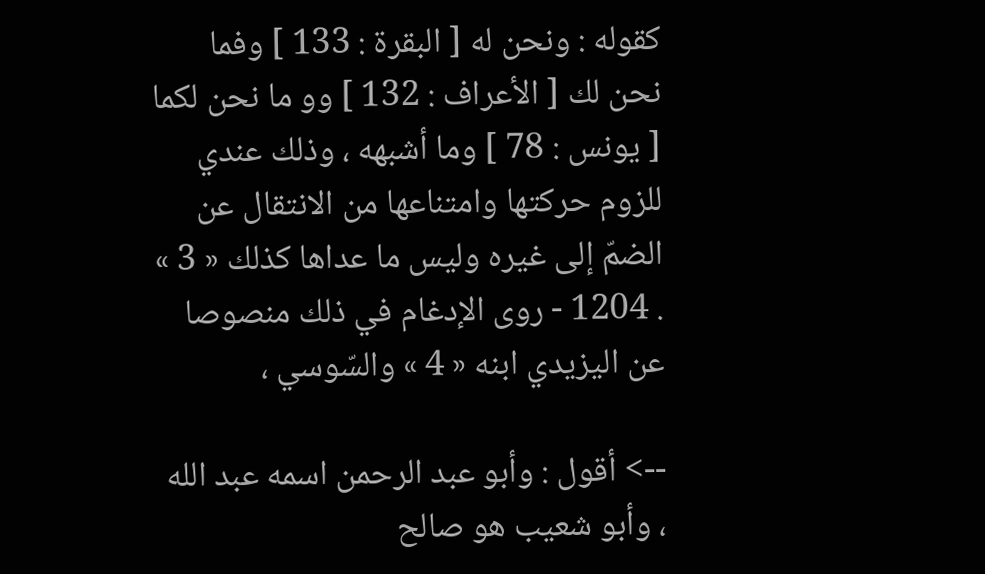كقوله : ونحن له [ البقرة : 133 ] وفما نحن لك [ الأعراف : 132 ] وو ما نحن لكما [ يونس : 78 ] وما أشبهه ، وذلك عندي للزوم حركتها وامتناعها من الانتقال عن الضمّ إلى غيره وليس ما عداها كذلك « 3 » . 1204 - روى الإدغام في ذلك منصوصا عن اليزيدي ابنه « 4 » والسّوسي ،

--> أقول : وأبو عبد الرحمن اسمه عبد الله ، وأبو شعيب هو صالح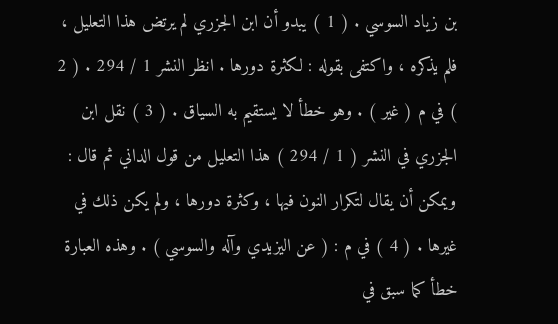بن زياد السوسي . ( 1 ) يبدو أن ابن الجزري لم يرتض هذا التعليل ، فلم يذكره ، واكتفى بقوله : لكثرة دورها . انظر النشر 1 / 294 . ( 2 ) في م ( غير ) . وهو خطأ لا يستقيم به السياق . ( 3 ) نقل ابن الجزري في النشر ( 1 / 294 ) هذا التعليل من قول الداني ثم قال : ويمكن أن يقال لتكرار النون فيها ، وكثرة دورها ، ولم يكن ذلك في غيرها . ( 4 ) في م : ( عن اليزيدي وآله والسوسي ) . وهذه العبارة خطأ كما سبق في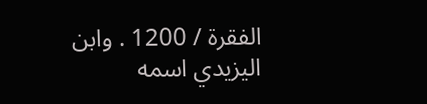الفقرة / 1200 . وابن اليزيدي اسمه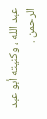عبد الله ، وكنيته أبو عبد الرحمن .